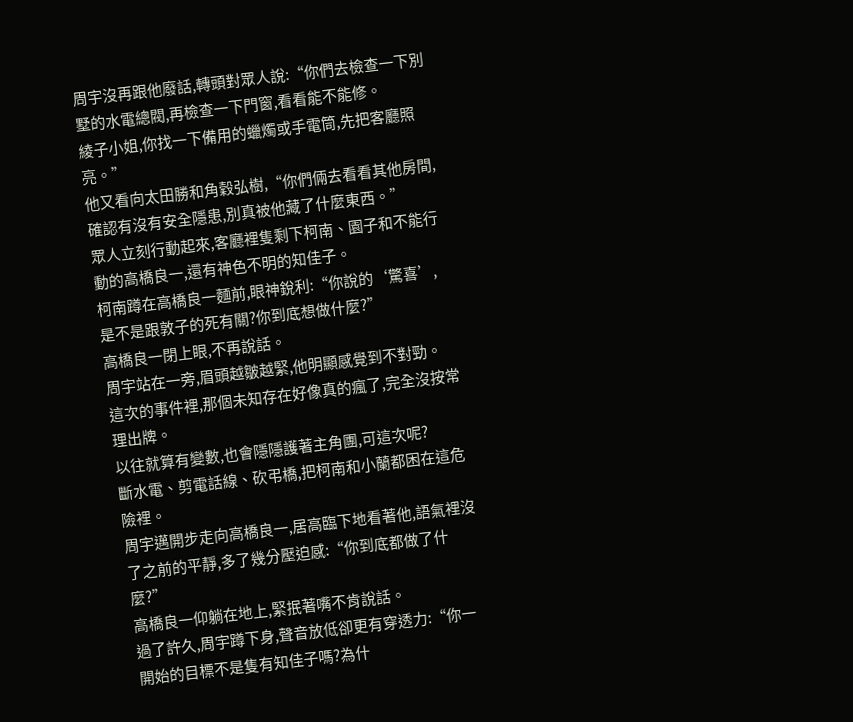周宇沒再跟他廢話,轉頭對眾人說:“你們去檢查一下別墅的水電總閥,再檢查一下門窗,看看能不能修。
綾子小姐,你找一下備用的蠟燭或手電筒,先把客廳照亮。”
他又看向太田勝和角穀弘樹,“你們倆去看看其他房間,確認有沒有安全隱患,別真被他藏了什麼東西。”
眾人立刻行動起來,客廳裡隻剩下柯南、園子和不能行動的高橋良一,還有神色不明的知佳子。
柯南蹲在高橋良一麵前,眼神銳利:“你說的‘驚喜’,是不是跟敦子的死有關?你到底想做什麼?”
高橋良一閉上眼,不再說話。
周宇站在一旁,眉頭越皺越緊,他明顯感覺到不對勁。
這次的事件裡,那個未知存在好像真的瘋了,完全沒按常理出牌。
以往就算有變數,也會隱隱護著主角團,可這次呢?
斷水電、剪電話線、砍弔橋,把柯南和小蘭都困在這危險裡。
周宇邁開步走向高橋良一,居高臨下地看著他,語氣裡沒了之前的平靜,多了幾分壓迫感:“你到底都做了什麼?”
高橋良一仰躺在地上,緊抿著嘴不肯說話。
過了許久,周宇蹲下身,聲音放低卻更有穿透力:“你一開始的目標不是隻有知佳子嗎?為什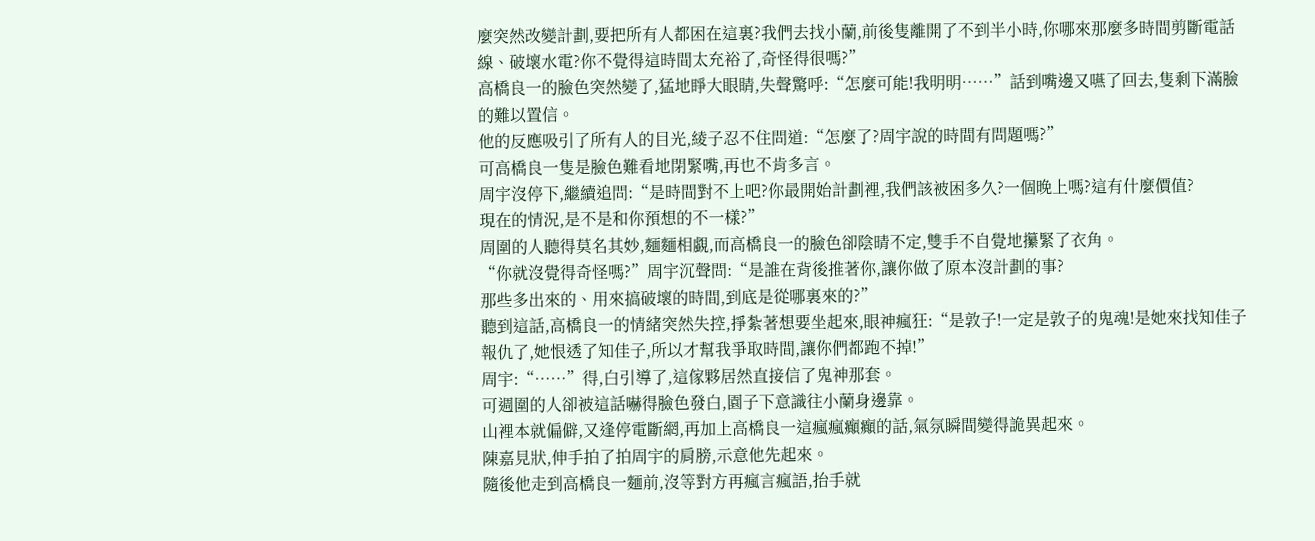麼突然改變計劃,要把所有人都困在這裏?我們去找小蘭,前後隻離開了不到半小時,你哪來那麼多時間剪斷電話線、破壞水電?你不覺得這時間太充裕了,奇怪得很嗎?”
高橋良一的臉色突然變了,猛地睜大眼睛,失聲驚呼:“怎麼可能!我明明……”話到嘴邊又嚥了回去,隻剩下滿臉的難以置信。
他的反應吸引了所有人的目光,綾子忍不住問道:“怎麼了?周宇說的時間有問題嗎?”
可高橋良一隻是臉色難看地閉緊嘴,再也不肯多言。
周宇沒停下,繼續追問:“是時間對不上吧?你最開始計劃裡,我們該被困多久?一個晚上嗎?這有什麼價值?
現在的情況,是不是和你預想的不一樣?”
周圍的人聽得莫名其妙,麵麵相覷,而高橋良一的臉色卻陰晴不定,雙手不自覺地攥緊了衣角。
“你就沒覺得奇怪嗎?”周宇沉聲問:“是誰在背後推著你,讓你做了原本沒計劃的事?
那些多出來的、用來搞破壞的時間,到底是從哪裏來的?”
聽到這話,高橋良一的情緒突然失控,掙紮著想要坐起來,眼神瘋狂:“是敦子!一定是敦子的鬼魂!是她來找知佳子報仇了,她恨透了知佳子,所以才幫我爭取時間,讓你們都跑不掉!”
周宇:“……”得,白引導了,這傢夥居然直接信了鬼神那套。
可週圍的人卻被這話嚇得臉色發白,園子下意識往小蘭身邊靠。
山裡本就偏僻,又逢停電斷網,再加上高橋良一這瘋瘋癲癲的話,氣氛瞬間變得詭異起來。
陳嘉見狀,伸手拍了拍周宇的肩膀,示意他先起來。
隨後他走到高橋良一麵前,沒等對方再瘋言瘋語,抬手就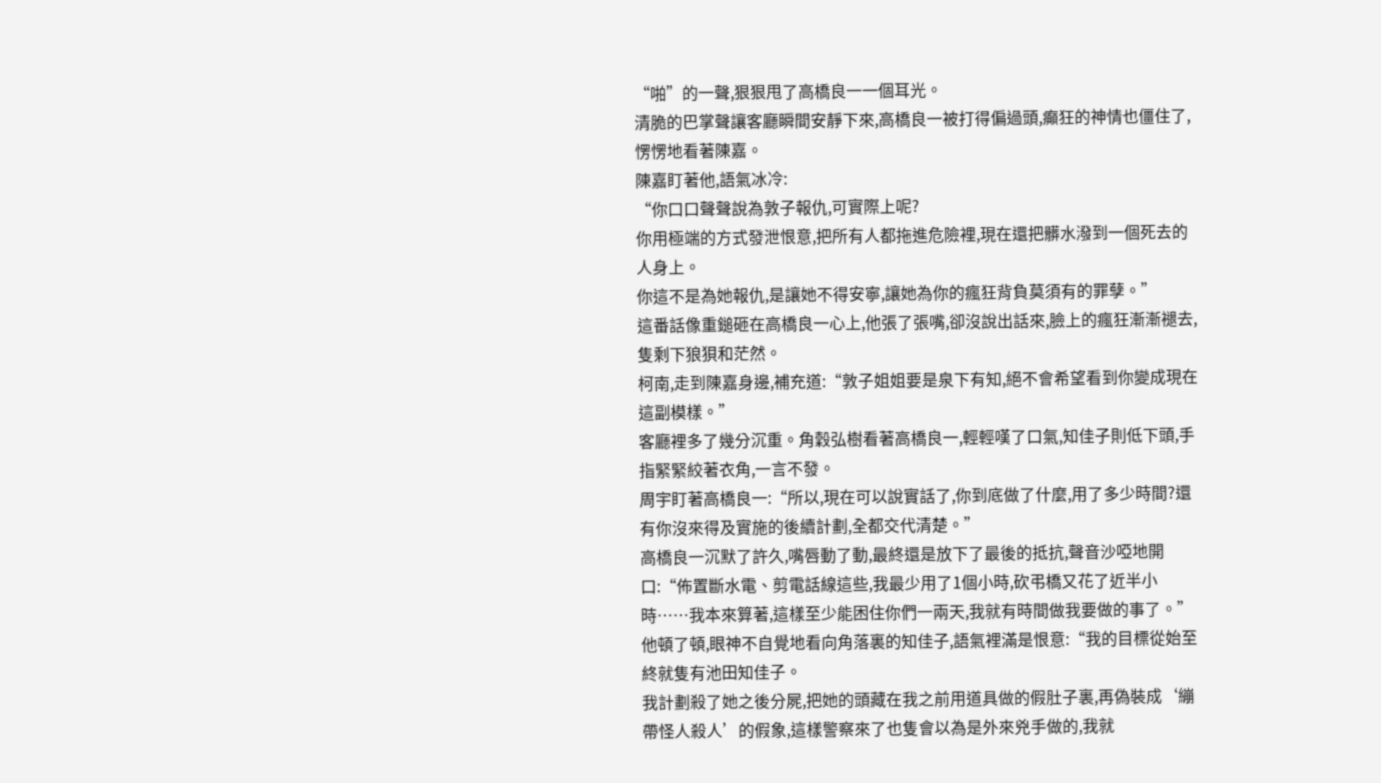“啪”的一聲,狠狠甩了高橋良一一個耳光。
清脆的巴掌聲讓客廳瞬間安靜下來,高橋良一被打得偏過頭,癲狂的神情也僵住了,愣愣地看著陳嘉。
陳嘉盯著他,語氣冰冷:
“你口口聲聲說為敦子報仇,可實際上呢?
你用極端的方式發泄恨意,把所有人都拖進危險裡,現在還把髒水潑到一個死去的人身上。
你這不是為她報仇,是讓她不得安寧,讓她為你的瘋狂背負莫須有的罪孽。”
這番話像重鎚砸在高橋良一心上,他張了張嘴,卻沒說出話來,臉上的瘋狂漸漸褪去,隻剩下狼狽和茫然。
柯南,走到陳嘉身邊,補充道:“敦子姐姐要是泉下有知,絕不會希望看到你變成現在這副模樣。”
客廳裡多了幾分沉重。角穀弘樹看著高橋良一,輕輕嘆了口氣,知佳子則低下頭,手指緊緊絞著衣角,一言不發。
周宇盯著高橋良一:“所以,現在可以說實話了,你到底做了什麼,用了多少時間?還有你沒來得及實施的後續計劃,全都交代清楚。”
高橋良一沉默了許久,嘴唇動了動,最終還是放下了最後的抵抗,聲音沙啞地開口:“佈置斷水電、剪電話線這些,我最少用了1個小時,砍弔橋又花了近半小時……我本來算著,這樣至少能困住你們一兩天,我就有時間做我要做的事了。”
他頓了頓,眼神不自覺地看向角落裏的知佳子,語氣裡滿是恨意:“我的目標從始至終就隻有池田知佳子。
我計劃殺了她之後分屍,把她的頭藏在我之前用道具做的假肚子裏,再偽裝成‘繃帶怪人殺人’的假象,這樣警察來了也隻會以為是外來兇手做的,我就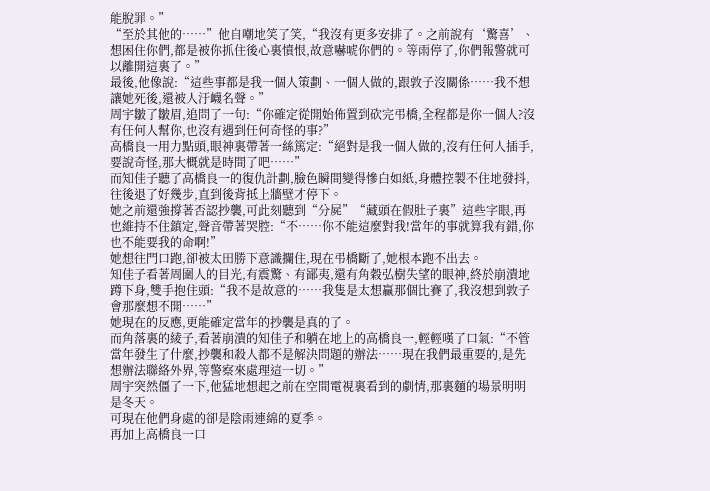能脫罪。”
“至於其他的……”他自嘲地笑了笑,“我沒有更多安排了。之前說有‘驚喜’、想困住你們,都是被你抓住後心裏憤恨,故意嚇唬你們的。等雨停了,你們報警就可以離開這裏了。”
最後,他像說:“這些事都是我一個人策劃、一個人做的,跟敦子沒關係……我不想讓她死後,還被人汙衊名聲。”
周宇皺了皺眉,追問了一句:“你確定從開始佈置到砍完弔橋,全程都是你一個人?沒有任何人幫你,也沒有遇到任何奇怪的事?”
高橋良一用力點頭,眼神裏帶著一絲篤定:“絕對是我一個人做的,沒有任何人插手,要說奇怪,那大概就是時間了吧……”
而知佳子聽了高橋良一的復仇計劃,臉色瞬間變得慘白如紙,身體控製不住地發抖,往後退了好幾步,直到後背抵上牆壁才停下。
她之前還強撐著否認抄襲,可此刻聽到“分屍”“藏頭在假肚子裏”這些字眼,再也維持不住鎮定,聲音帶著哭腔:“不……你不能這麼對我!當年的事就算我有錯,你也不能要我的命啊!”
她想往門口跑,卻被太田勝下意識攔住,現在弔橋斷了,她根本跑不出去。
知佳子看著周圍人的目光,有震驚、有鄙夷,還有角穀弘樹失望的眼神,終於崩潰地蹲下身,雙手抱住頭:“我不是故意的……我隻是太想贏那個比賽了,我沒想到敦子會那麼想不開……”
她現在的反應,更能確定當年的抄襲是真的了。
而角落裏的綾子,看著崩潰的知佳子和躺在地上的高橋良一,輕輕嘆了口氣:“不管當年發生了什麼,抄襲和殺人都不是解決問題的辦法……現在我們最重要的,是先想辦法聯絡外界,等警察來處理這一切。”
周宇突然僵了一下,他猛地想起之前在空間電視裏看到的劇情,那裏麵的場景明明是冬天。
可現在他們身處的卻是陰雨連綿的夏季。
再加上高橋良一口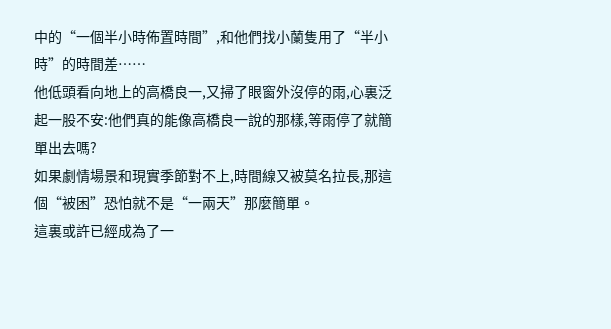中的“一個半小時佈置時間”,和他們找小蘭隻用了“半小時”的時間差……
他低頭看向地上的高橋良一,又掃了眼窗外沒停的雨,心裏泛起一股不安:他們真的能像高橋良一說的那樣,等雨停了就簡單出去嗎?
如果劇情場景和現實季節對不上,時間線又被莫名拉長,那這個“被困”恐怕就不是“一兩天”那麼簡單。
這裏或許已經成為了一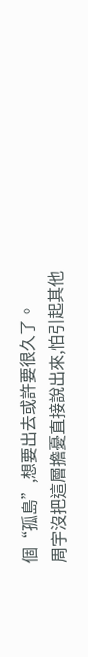個“孤島”,想要出去或許要很久了。
周宇沒把這層擔憂直接說出來,怕引起其他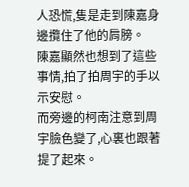人恐慌,隻是走到陳嘉身邊攬住了他的肩膀。
陳嘉顯然也想到了這些事情,拍了拍周宇的手以示安慰。
而旁邊的柯南注意到周宇臉色變了,心裏也跟著提了起來。